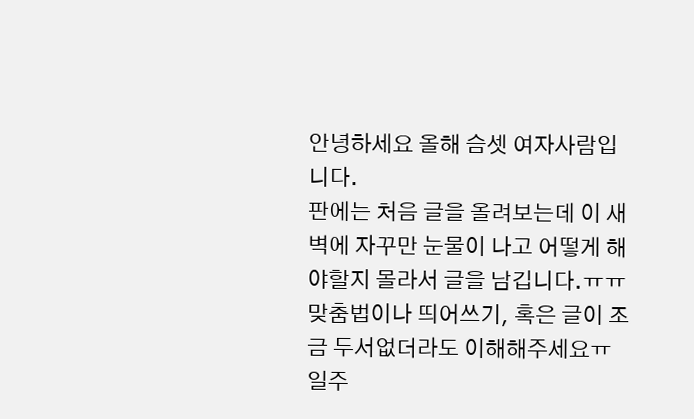안녕하세요 올해 슴셋 여자사람입니다.
판에는 처음 글을 올려보는데 이 새벽에 자꾸만 눈물이 나고 어떻게 해야할지 몰라서 글을 남깁니다.ㅠㅠ 맞춤법이나 띄어쓰기, 혹은 글이 조금 두서없더라도 이해해주세요ㅠ
일주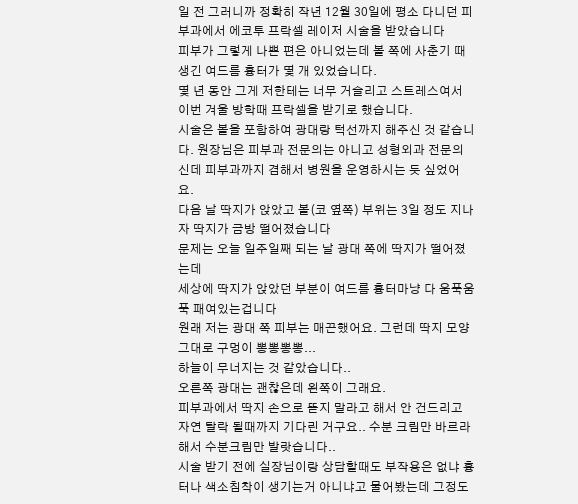일 전 그러니까 정확히 작년 12월 30일에 평소 다니던 피부과에서 에코투 프락셀 레이저 시술을 받았습니다
피부가 그렇게 나쁜 편은 아니었는데 볼 쪽에 사춘기 때 생긴 여드름 흉터가 몇 개 있었습니다.
몇 년 동안 그게 저한테는 너무 거슬리고 스트레스여서 이번 겨울 방학때 프락셀을 받기로 했습니다.
시술은 볼을 포함하여 광대랑 턱선까지 해주신 것 같습니다. 원장님은 피부과 전문의는 아니고 성형외과 전문의신데 피부과까지 겸해서 병원을 운영하시는 듯 싶었어요.
다음 날 딱지가 앉았고 볼(코 옆쪽) 부위는 3일 정도 지나자 딱지가 금방 떨어졌습니다
문제는 오늘 일주일째 되는 날 광대 쪽에 딱지가 떨어졌는데
세상에 딱지가 앉았던 부분이 여드름 흉터마냥 다 움푹움푹 패여있는겁니다
원래 저는 광대 쪽 피부는 매끈했어요. 그런데 딱지 모양 그대로 구멍이 뽕뽕뽕뽕...
하늘이 무너지는 것 같았습니다..
오른쪽 광대는 괜찮은데 왼쪽이 그래요.
피부과에서 딱지 손으로 뜯지 말라고 해서 안 건드리고 자연 탈락 될때까지 기다린 거구요.. 수분 크림만 바르라해서 수분크림만 발랏습니다..
시술 받기 전에 실장님이랑 상담할때도 부작용은 없냐 흉터나 색소침착이 생기는거 아니냐고 물어봤는데 그정도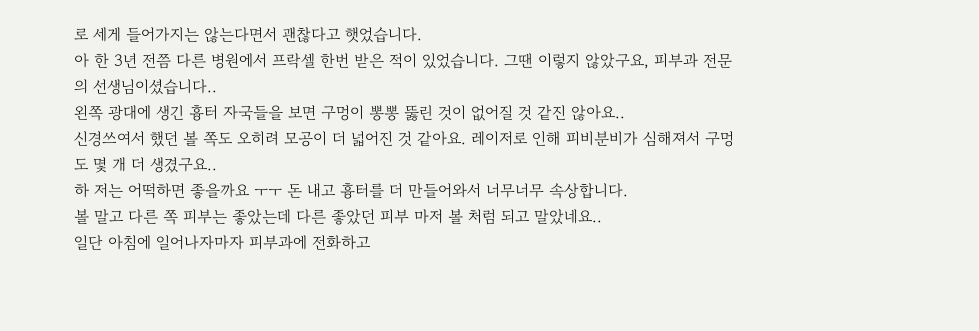로 세게 들어가지는 않는다면서 괜찮다고 햇었습니다.
아 한 3년 전쯤 다른 병원에서 프락셀 한번 받은 적이 있었습니다. 그땐 이렇지 않았구요, 피부과 전문의 선생님이셨습니다..
왼쪽 광대에 생긴 흉터 자국들을 보면 구멍이 뽕뽕 뚫린 것이 없어질 것 같진 않아요..
신경쓰여서 했던 볼 쪽도 오히려 모공이 더 넓어진 것 같아요. 레이저로 인해 피비분비가 심해져서 구멍도 몇 개 더 생겼구요..
하 저는 어떡하면 좋을까요 ㅜㅜ 돈 내고 흉터를 더 만들어와서 너무너무 속상합니다.
볼 말고 다른 쪽 피부는 좋았는데 다른 좋았던 피부 마저 볼 처럼 되고 말았네요..
일단 아침에 일어나자마자 피부과에 전화하고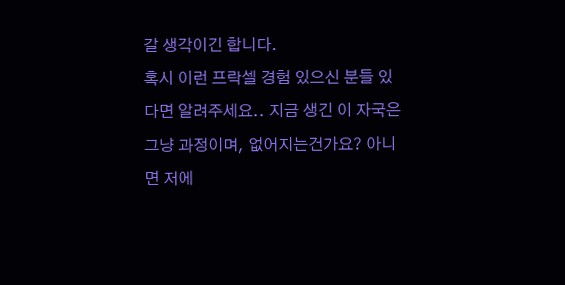갈 생각이긴 합니다.
혹시 이런 프락셀 경험 있으신 분들 있다면 알려주세요.. 지금 생긴 이 자국은 그냥 과정이며, 없어지는건가요? 아니면 저에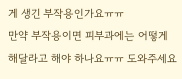게 생긴 부작용인가요ㅠㅠ
만약 부작용이면 피부과에는 어떻게 해달라고 해야 하나요ㅠㅠ 도와주세요